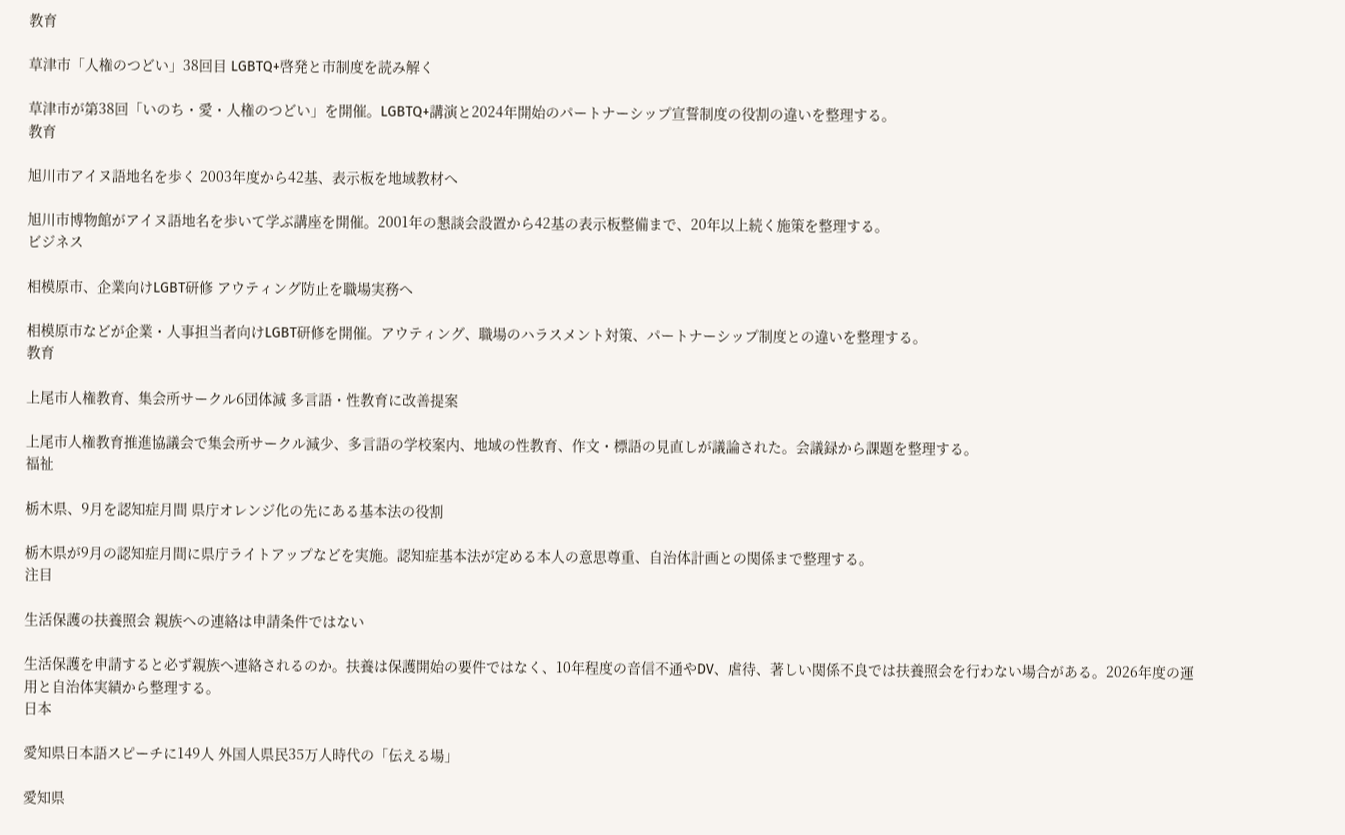教育

草津市「人権のつどい」38回目 LGBTQ+啓発と市制度を読み解く

草津市が第38回「いのち・愛・人権のつどい」を開催。LGBTQ+講演と2024年開始のパートナーシップ宣誓制度の役割の違いを整理する。
教育

旭川市アイヌ語地名を歩く 2003年度から42基、表示板を地域教材へ

旭川市博物館がアイヌ語地名を歩いて学ぶ講座を開催。2001年の懇談会設置から42基の表示板整備まで、20年以上続く施策を整理する。
ビジネス

相模原市、企業向けLGBT研修 アウティング防止を職場実務へ

相模原市などが企業・人事担当者向けLGBT研修を開催。アウティング、職場のハラスメント対策、パートナーシップ制度との違いを整理する。
教育

上尾市人権教育、集会所サークル6団体減 多言語・性教育に改善提案

上尾市人権教育推進協議会で集会所サークル減少、多言語の学校案内、地域の性教育、作文・標語の見直しが議論された。会議録から課題を整理する。
福祉

栃木県、9月を認知症月間 県庁オレンジ化の先にある基本法の役割

栃木県が9月の認知症月間に県庁ライトアップなどを実施。認知症基本法が定める本人の意思尊重、自治体計画との関係まで整理する。
注目

生活保護の扶養照会 親族への連絡は申請条件ではない

生活保護を申請すると必ず親族へ連絡されるのか。扶養は保護開始の要件ではなく、10年程度の音信不通やDV、虐待、著しい関係不良では扶養照会を行わない場合がある。2026年度の運用と自治体実績から整理する。
日本

愛知県日本語スピーチに149人 外国人県民35万人時代の「伝える場」

愛知県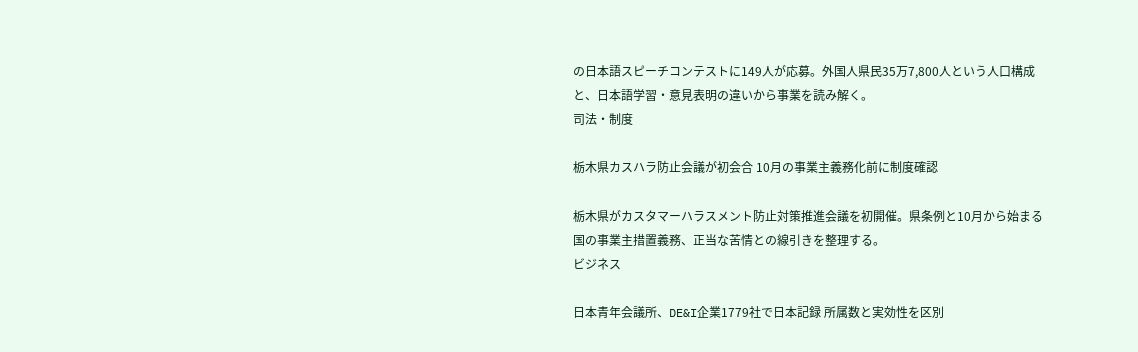の日本語スピーチコンテストに149人が応募。外国人県民35万7,800人という人口構成と、日本語学習・意見表明の違いから事業を読み解く。
司法・制度

栃木県カスハラ防止会議が初会合 10月の事業主義務化前に制度確認

栃木県がカスタマーハラスメント防止対策推進会議を初開催。県条例と10月から始まる国の事業主措置義務、正当な苦情との線引きを整理する。
ビジネス

日本青年会議所、DE&I企業1779社で日本記録 所属数と実効性を区別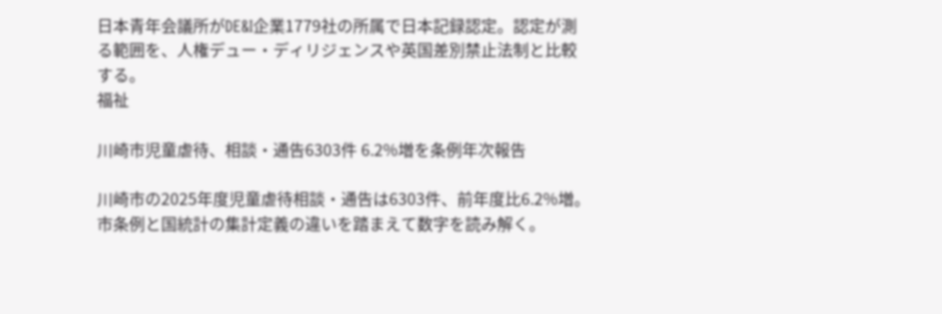日本青年会議所がDE&I企業1779社の所属で日本記録認定。認定が測る範囲を、人権デュー・ディリジェンスや英国差別禁止法制と比較する。
福祉

川崎市児童虐待、相談・通告6303件 6.2%増を条例年次報告

川崎市の2025年度児童虐待相談・通告は6303件、前年度比6.2%増。市条例と国統計の集計定義の違いを踏まえて数字を読み解く。